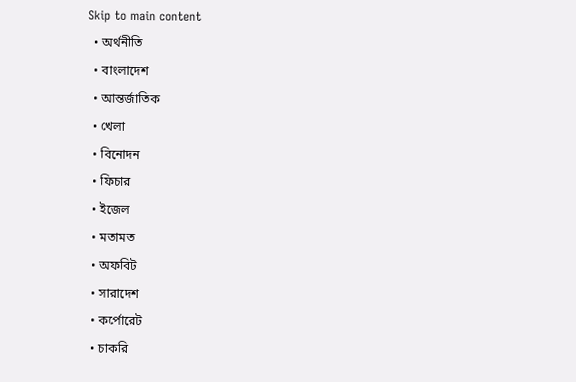Skip to main content
  • অর্থনীতি
  • বাংলাদেশ
  • আন্তর্জাতিক
  • খেলা
  • বিনোদন
  • ফিচার
  • ইজেল
  • মতামত
  • অফবিট
  • সারাদেশ
  • কর্পোরেট
  • চাকরি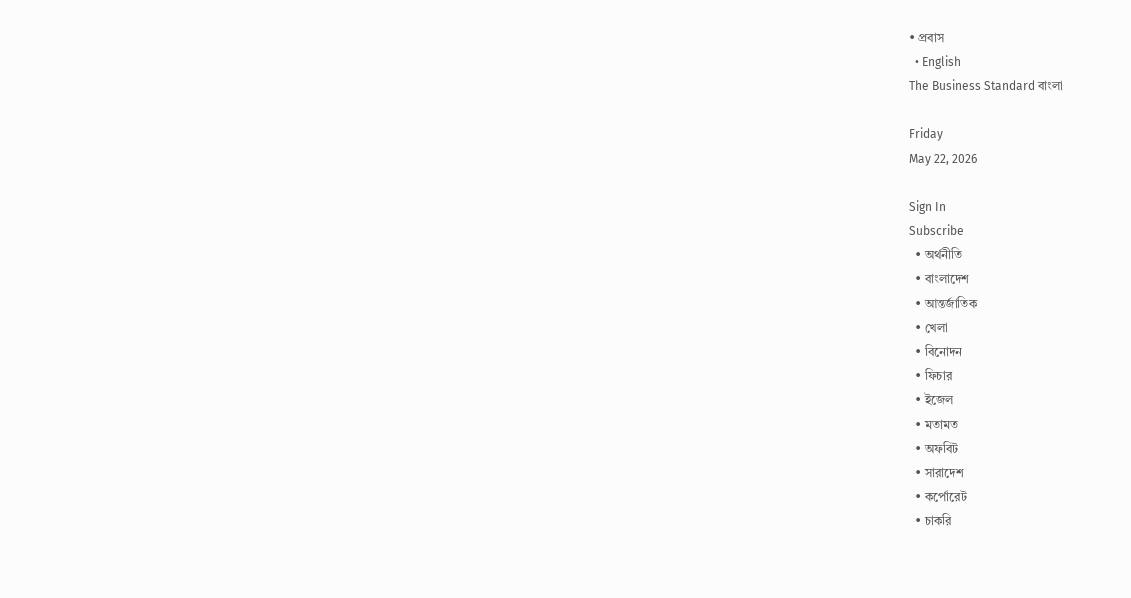• প্রবাস
  • English
The Business Standard বাংলা

Friday
May 22, 2026

Sign In
Subscribe
  • অর্থনীতি
  • বাংলাদেশ
  • আন্তর্জাতিক
  • খেলা
  • বিনোদন
  • ফিচার
  • ইজেল
  • মতামত
  • অফবিট
  • সারাদেশ
  • কর্পোরেট
  • চাকরি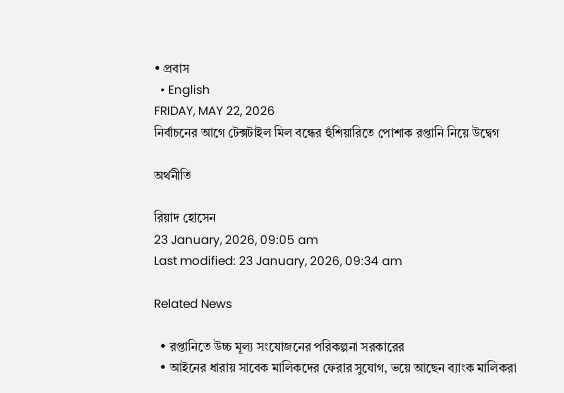• প্রবাস
  • English
FRIDAY, MAY 22, 2026
নির্বাচনের আগে টেক্সটাইল মিল বন্ধের হুঁশিয়ারিতে পোশাক রপ্তানি নিয়ে উদ্বেগ

অর্থনীতি

রিয়াদ হোসেন
23 January, 2026, 09:05 am
Last modified: 23 January, 2026, 09:34 am

Related News

  • রপ্তানিতে উচ্চ মূল্য সংযোজনের পরিকল্পনা সরকারের
  • আইনের ধারায় সাবেক মালিকদের ফেরার সুযোগ, ভয়ে আছেন ব্যাংক মালিকরা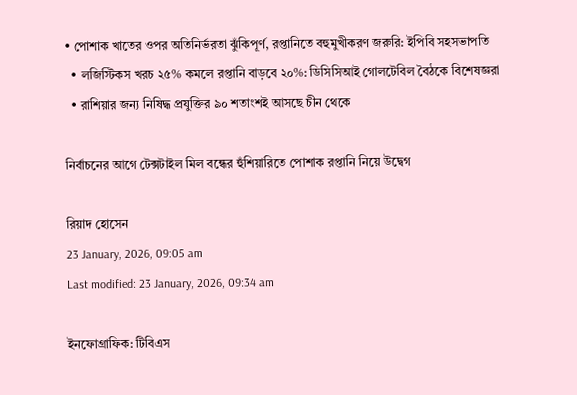• পোশাক খাতের ওপর অতিনির্ভরতা ঝুঁকিপূর্ণ, রপ্তানিতে বহুমুখীকরণ জরুরি: ইপিবি সহসভাপতি
  • লজিস্টিকস খরচ ২৫% কমলে রপ্তানি বাড়বে ২০%: ডিসিসিআই গোলটেবিল বৈঠকে বিশেষজ্ঞরা
  • রাশিয়ার জন্য নিষিদ্ধ প্রযুক্তির ৯০ শতাংশই আসছে চীন থেকে

নির্বাচনের আগে টেক্সটাইল মিল বন্ধের হুঁশিয়ারিতে পোশাক রপ্তানি নিয়ে উদ্বেগ

রিয়াদ হোসেন
23 January, 2026, 09:05 am
Last modified: 23 January, 2026, 09:34 am

ইনফোগ্রাফিক: টিবিএস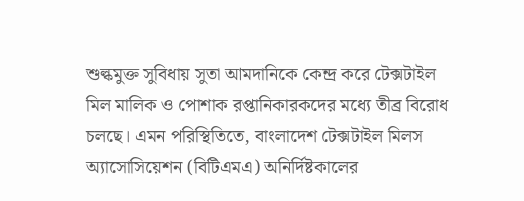শুল্কমুক্ত সুবিধায় সুতা আমদানিকে কেন্দ্র করে টেক্সটাইল মিল মালিক ও পোশাক রপ্তানিকারকদের মধ্যে তীব্র বিরোধ চলছে। এমন পরিস্থিতিতে, বাংলাদেশ টেক্সটাইল মিলস অ্যাসোসিয়েশন (বিটিএমএ) অনির্দিষ্টকালের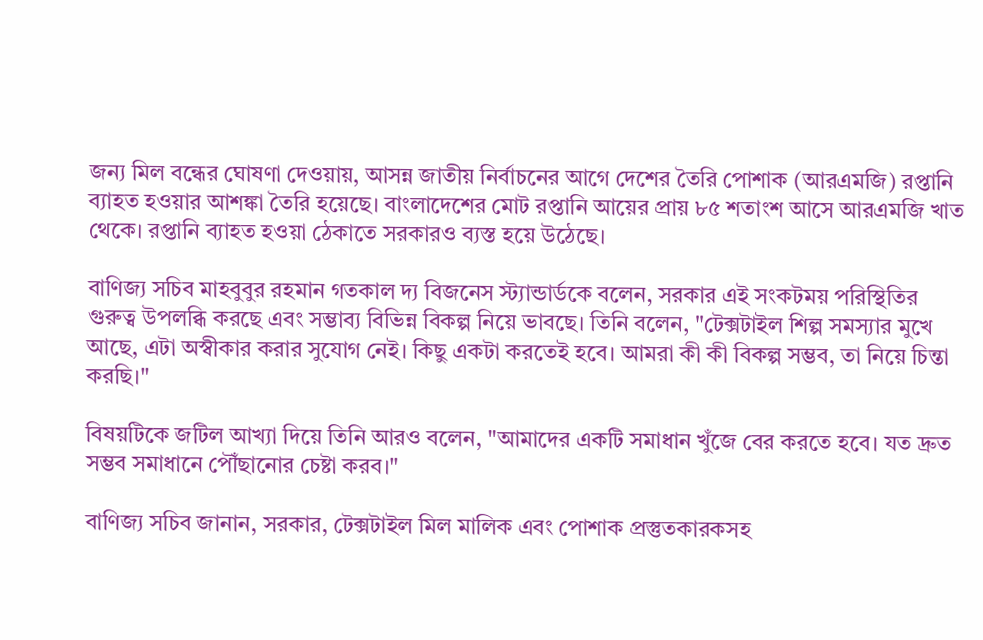জন্য মিল বন্ধের ঘোষণা দেওয়ায়, আসন্ন জাতীয় নির্বাচনের আগে দেশের তৈরি পোশাক (আরএমজি) রপ্তানি ব্যাহত হওয়ার আশঙ্কা তৈরি হয়েছে। বাংলাদেশের মোট রপ্তানি আয়ের প্রায় ৮৫ শতাংশ আসে আরএমজি খাত থেকে। রপ্তানি ব্যাহত হওয়া ঠেকাতে সরকারও ব্যস্ত হয়ে উঠেছে।

বাণিজ্য সচিব মাহবুবুর রহমান গতকাল দ্য বিজনেস স্ট্যান্ডার্ডকে বলেন, সরকার এই সংকটময় পরিস্থিতির গুরুত্ব উপলব্ধি করছে এবং সম্ভাব্য বিভিন্ন বিকল্প নিয়ে ভাবছে। তিনি বলেন, "টেক্সটাইল শিল্প সমস্যার মুখে আছে, এটা অস্বীকার করার সুযোগ নেই। কিছু একটা করতেই হবে। আমরা কী কী বিকল্প সম্ভব, তা নিয়ে চিন্তা করছি।"

বিষয়টিকে জটিল আখ্যা দিয়ে তিনি আরও বলেন, "আমাদের একটি সমাধান খুঁজে বের করতে হবে। যত দ্রুত সম্ভব সমাধানে পৌঁছানোর চেষ্টা করব।"

বাণিজ্য সচিব জানান, সরকার, টেক্সটাইল মিল মালিক এবং পোশাক প্রস্তুতকারকসহ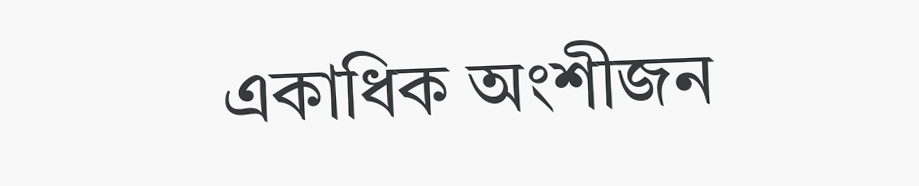একাধিক অংশীজন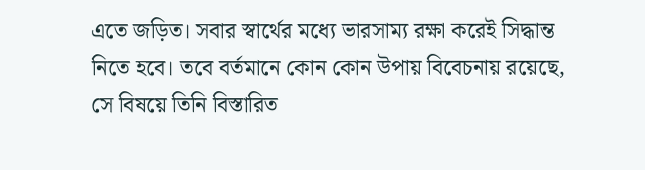এতে জড়িত। সবার স্বার্থের মধ্যে ভারসাম্য রক্ষা করেই সিদ্ধান্ত নিতে হবে। তবে বর্তমানে কোন কোন উপায় বিবেচনায় রয়েছে, সে বিষয়ে তিনি বিস্তারিত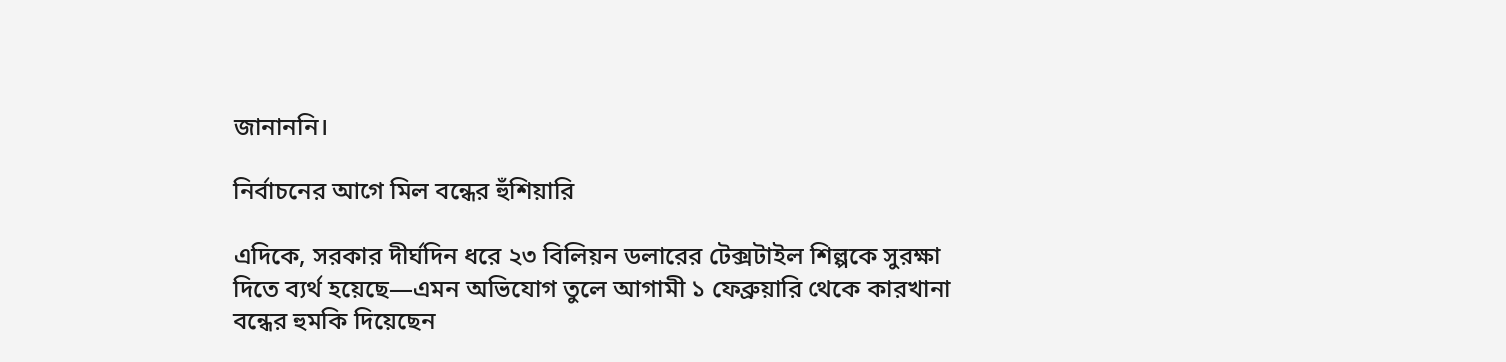জানাননি।

নির্বাচনের আগে মিল বন্ধের হুঁশিয়ারি

এদিকে, সরকার দীর্ঘদিন ধরে ২৩ বিলিয়ন ডলারের টেক্সটাইল শিল্পকে সুরক্ষা দিতে ব্যর্থ হয়েছে—এমন অভিযোগ তুলে আগামী ১ ফেব্রুয়ারি থেকে কারখানা বন্ধের হুমকি দিয়েছেন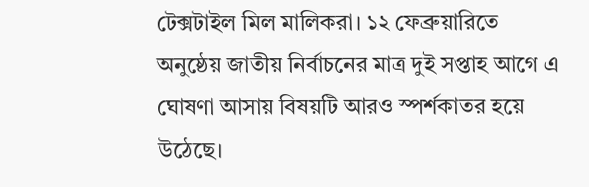টেক্সটাইল মিল মালিকরা। ১২ ফেব্রুয়ারিতে অনুষ্ঠেয় জাতীয় নির্বাচনের মাত্র দুই সপ্তাহ আগে এ ঘোষণা আসায় বিষয়টি আরও স্পর্শকাতর হয়ে উঠেছে।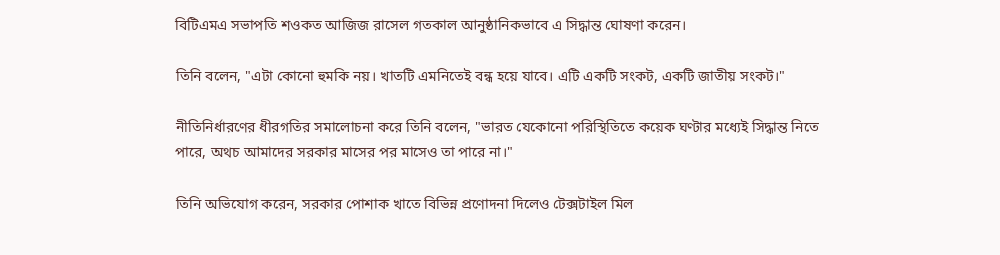বিটিএমএ সভাপতি শওকত আজিজ রাসেল গতকাল আনুষ্ঠানিকভাবে এ সিদ্ধান্ত ঘোষণা করেন।

তিনি বলেন, "এটা কোনো হুমকি নয়। খাতটি এমনিতেই বন্ধ হয়ে যাবে। এটি একটি সংকট, একটি জাতীয় সংকট।"

নীতিনির্ধারণের ধীরগতির সমালোচনা করে তিনি বলেন, "ভারত যেকোনো পরিস্থিতিতে কয়েক ঘণ্টার মধ্যেই সিদ্ধান্ত নিতে পারে, অথচ আমাদের সরকার মাসের পর মাসেও তা পারে না।"

তিনি অভিযোগ করেন, সরকার পোশাক খাতে বিভিন্ন প্রণোদনা দিলেও টেক্সটাইল মিল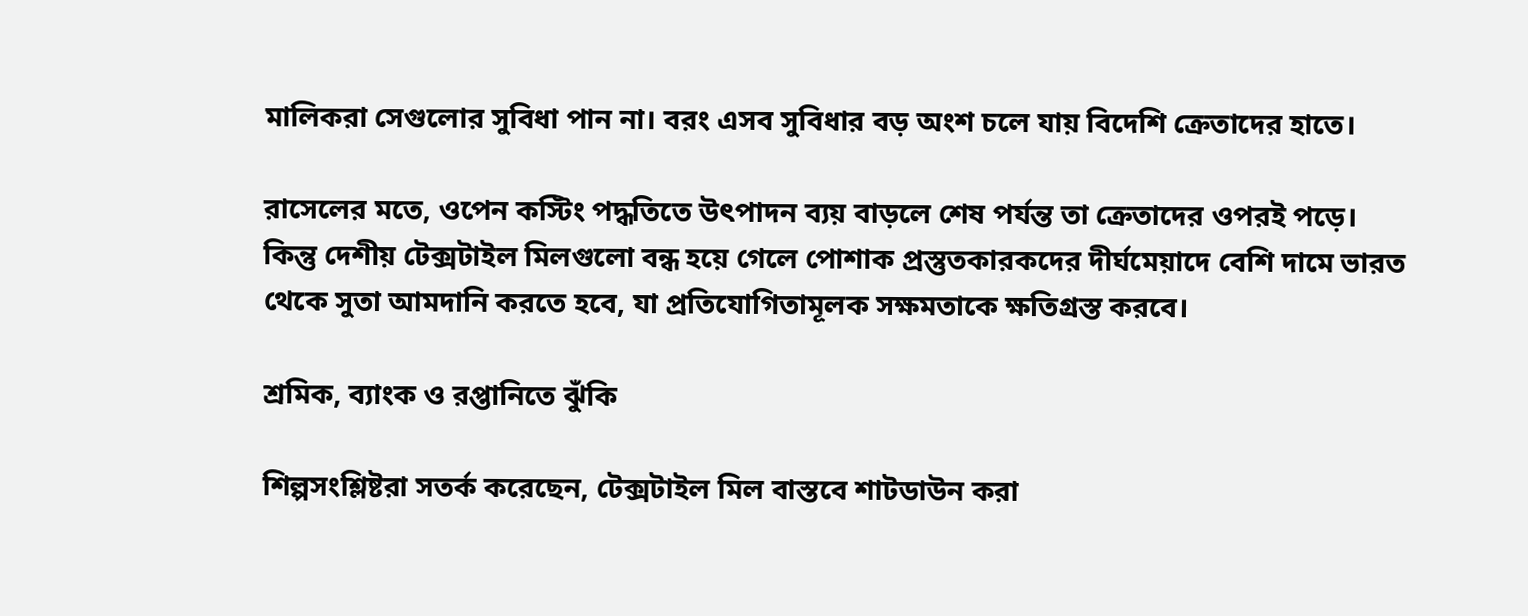মালিকরা সেগুলোর সুবিধা পান না। বরং এসব সুবিধার বড় অংশ চলে যায় বিদেশি ক্রেতাদের হাতে।

রাসেলের মতে, ওপেন কস্টিং পদ্ধতিতে উৎপাদন ব্যয় বাড়লে শেষ পর্যন্ত তা ক্রেতাদের ওপরই পড়ে। কিন্তু দেশীয় টেক্সটাইল মিলগুলো বন্ধ হয়ে গেলে পোশাক প্রস্তুতকারকদের দীর্ঘমেয়াদে বেশি দামে ভারত থেকে সুতা আমদানি করতে হবে, যা প্রতিযোগিতামূলক সক্ষমতাকে ক্ষতিগ্রস্ত করবে।

শ্রমিক, ব্যাংক ও রপ্তানিতে ঝুঁকি

শিল্পসংশ্লিষ্টরা সতর্ক করেছেন, টেক্সটাইল মিল বাস্তবে শাটডাউন করা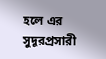হলে এর সুদূরপ্রসারী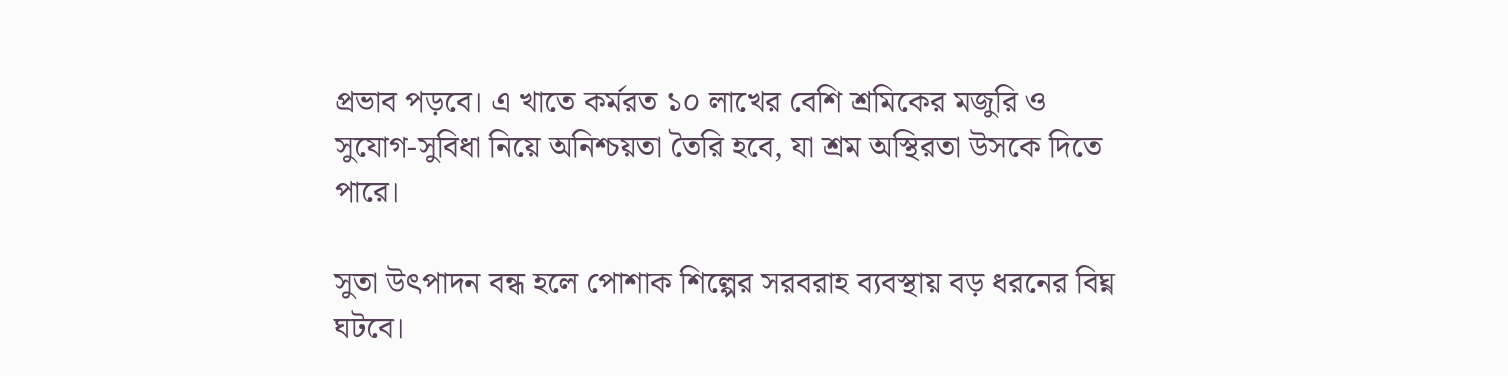প্রভাব পড়বে। এ খাতে কর্মরত ১০ লাখের বেশি শ্রমিকের মজুরি ও সুযোগ-সুবিধা নিয়ে অনিশ্চয়তা তৈরি হবে, যা শ্রম অস্থিরতা উসকে দিতে পারে।

সুতা উৎপাদন বন্ধ হলে পোশাক শিল্পের সরবরাহ ব্যবস্থায় বড় ধরনের বিঘ্ন ঘটবে।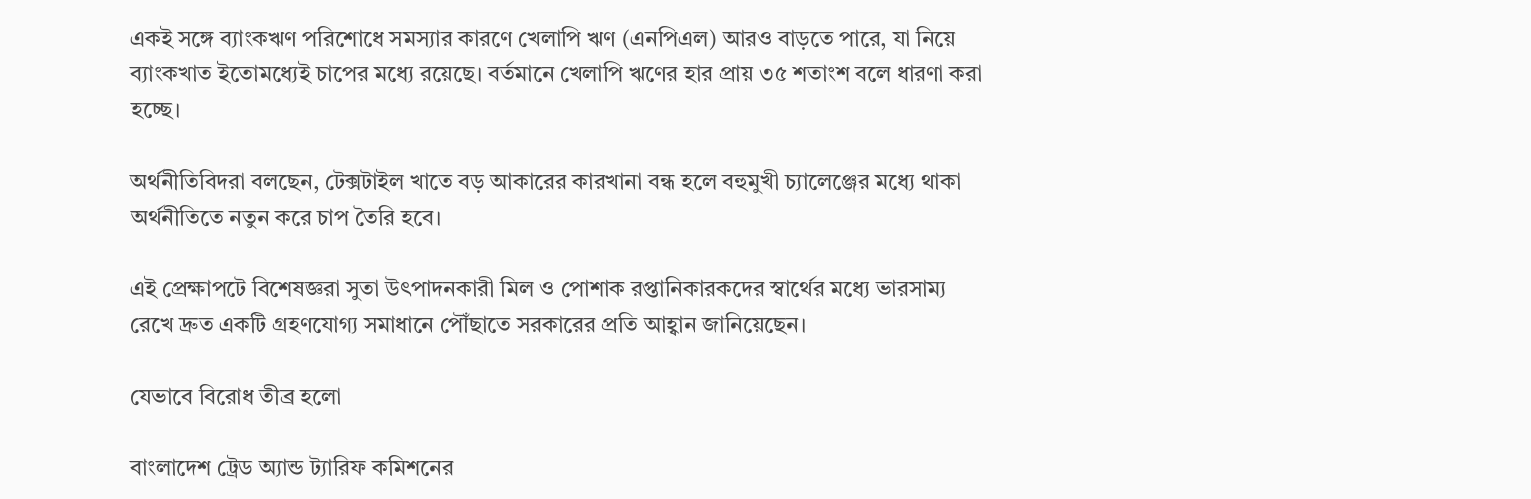একই সঙ্গে ব্যাংকঋণ পরিশোধে সমস্যার কারণে খেলাপি ঋণ (এনপিএল) আরও বাড়তে পারে, যা নিয়ে ব্যাংকখাত ইতোমধ্যেই চাপের মধ্যে রয়েছে। বর্তমানে খেলাপি ঋণের হার প্রায় ৩৫ শতাংশ বলে ধারণা করা হচ্ছে।

অর্থনীতিবিদরা বলছেন, টেক্সটাইল খাতে বড় আকারের কারখানা বন্ধ হলে বহুমুখী চ্যালেঞ্জের মধ্যে থাকা অর্থনীতিতে নতুন করে চাপ তৈরি হবে।

এই প্রেক্ষাপটে বিশেষজ্ঞরা সুতা উৎপাদনকারী মিল ও পোশাক রপ্তানিকারকদের স্বার্থের মধ্যে ভারসাম্য রেখে দ্রুত একটি গ্রহণযোগ্য সমাধানে পৌঁছাতে সরকারের প্রতি আহ্বান জানিয়েছেন।

যেভাবে বিরোধ তীব্র হলো

বাংলাদেশ ট্রেড অ্যান্ড ট্যারিফ কমিশনের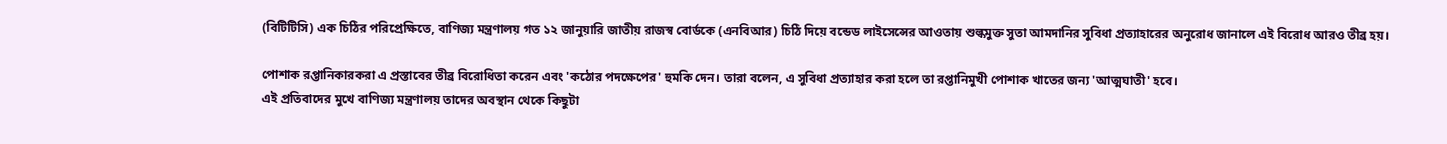(বিটিটিসি) এক চিঠির পরিপ্রেক্ষিতে, বাণিজ্য মন্ত্রণালয় গত ১২ জানুয়ারি জাতীয় রাজস্ব বোর্ডকে (এনবিআর) চিঠি দিয়ে বন্ডেড লাইসেন্সের আওতায় শুল্কমুক্ত সুতা আমদানির সুবিধা প্রত্যাহারের অনুরোধ জানালে এই বিরোধ আরও তীব্র হয়।

পোশাক রপ্তানিকারকরা এ প্রস্তাবের তীব্র বিরোধিতা করেন এবং 'কঠোর পদক্ষেপের' হুমকি দেন। তারা বলেন, এ সুবিধা প্রত্যাহার করা হলে তা রপ্তানিমুখী পোশাক খাতের জন্য 'আত্মঘাতী' হবে।
এই প্রতিবাদের মুখে বাণিজ্য মন্ত্রণালয় তাদের অবস্থান থেকে কিছুটা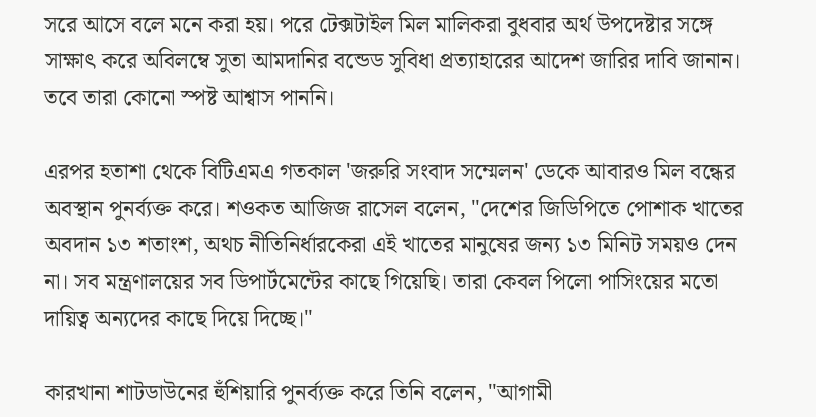সরে আসে বলে মনে করা হয়। পরে টেক্সটাইল মিল মালিকরা বুধবার অর্থ উপদেষ্টার সঙ্গে সাক্ষাৎ করে অবিলম্বে সুতা আমদানির বন্ডেড সুবিধা প্রত্যাহারের আদেশ জারির দাবি জানান। তবে তারা কোনো স্পষ্ট আশ্বাস পাননি।

এরপর হতাশা থেকে বিটিএমএ গতকাল 'জরুরি সংবাদ সম্মেলন' ডেকে আবারও মিল বন্ধের অবস্থান পুনর্ব্যক্ত করে। শওকত আজিজ রাসেল বলেন, "দেশের জিডিপিতে পোশাক খাতের অবদান ১৩ শতাংশ, অথচ নীতিনির্ধারকেরা এই খাতের মানুষের জন্য ১৩ মিনিট সময়ও দেন না। সব মন্ত্রণালয়ের সব ডিপার্টমেন্টের কাছে গিয়েছি। তারা কেবল পিলো পাসিংয়ের মতো দায়িত্ব অন্যদের কাছে দিয়ে দিচ্ছে।"

কারখানা শাটডাউনের হুঁশিয়ারি পুনর্ব্যক্ত করে তিনি বলেন, "আগামী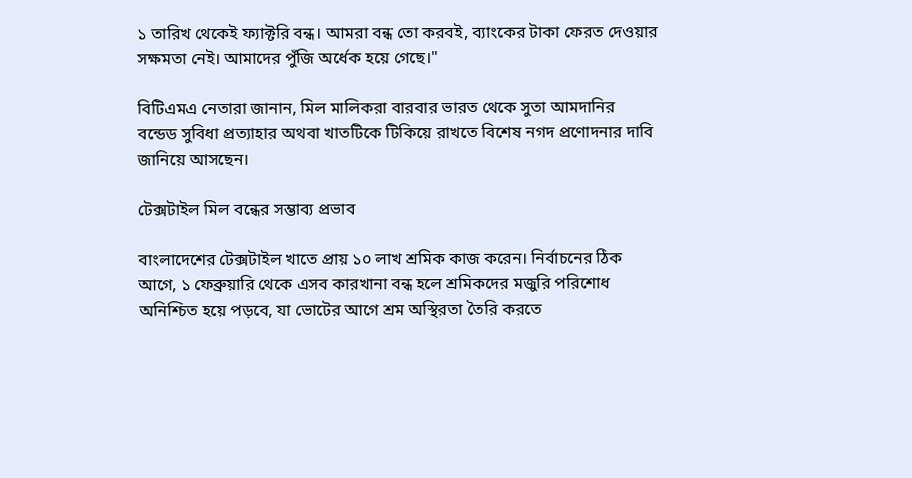১ তারিখ থেকেই ফ্যাক্টরি বন্ধ। আমরা বন্ধ তো করবই, ব্যাংকের টাকা ফেরত দেওয়ার সক্ষমতা নেই। আমাদের পুঁজি অর্ধেক হয়ে গেছে।"

বিটিএমএ নেতারা জানান, মিল মালিকরা বারবার ভারত থেকে সুতা আমদানির বন্ডেড সুবিধা প্রত্যাহার অথবা খাতটিকে টিকিয়ে রাখতে বিশেষ নগদ প্রণোদনার দাবি জানিয়ে আসছেন।

টেক্সটাইল মিল বন্ধের সম্ভাব্য প্রভাব

বাংলাদেশের টেক্সটাইল খাতে প্রায় ১০ লাখ শ্রমিক কাজ করেন। নির্বাচনের ঠিক আগে, ১ ফেব্রুয়ারি থেকে এসব কারখানা বন্ধ হলে শ্রমিকদের মজুরি পরিশোধ অনিশ্চিত হয়ে পড়বে, যা ভোটের আগে শ্রম অস্থিরতা তৈরি করতে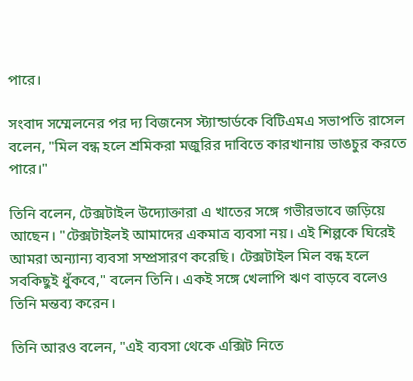পারে।

সংবাদ সম্মেলনের পর দ্য বিজনেস স্ট্যান্ডার্ডকে বিটিএমএ সভাপতি রাসেল বলেন, "মিল বন্ধ হলে শ্রমিকরা মজুরির দাবিতে কারখানায় ভাঙচুর করতে পারে।"

তিনি বলেন, টেক্সটাইল উদ্যোক্তারা এ খাতের সঙ্গে গভীরভাবে জড়িয়ে আছেন। "টেক্সটাইলই আমাদের একমাত্র ব্যবসা নয়। এই শিল্পকে ঘিরেই আমরা অন্যান্য ব্যবসা সম্প্রসারণ করেছি। টেক্সটাইল মিল বন্ধ হলে সবকিছুই ধুঁকবে," বলেন তিনি। একই সঙ্গে খেলাপি ঋণ বাড়বে বলেও তিনি মন্তব্য করেন।

তিনি আরও বলেন, "এই ব্যবসা থেকে এক্সিট নিতে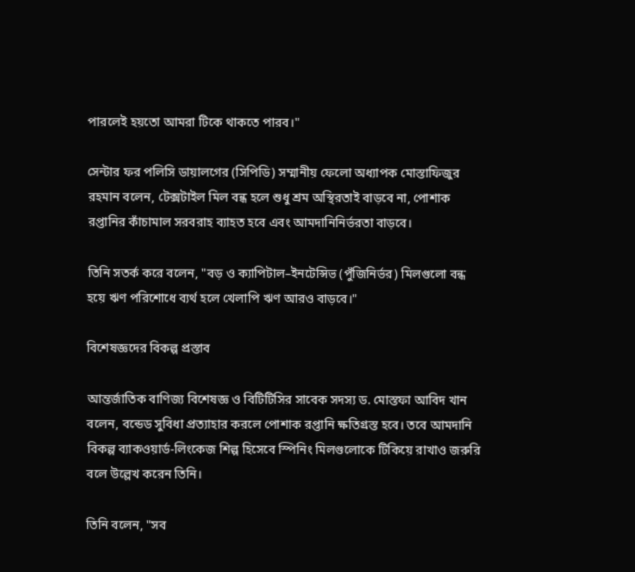পারলেই হয়তো আমরা টিকে থাকতে পারব।"

সেন্টার ফর পলিসি ডায়ালগের (সিপিডি) সম্মানীয় ফেলো অধ্যাপক মোস্তাফিজুর রহমান বলেন, টেক্সটাইল মিল বন্ধ হলে শুধু শ্রম অস্থিরতাই বাড়বে না, পোশাক রপ্তানির কাঁচামাল সরবরাহ ব্যাহত হবে এবং আমদানিনির্ভরতা বাড়বে।

তিনি সতর্ক করে বলেন, "বড় ও ক্যাপিটাল–ইনটেন্সিভ (পুঁজিনির্ভর) মিলগুলো বন্ধ হয়ে ঋণ পরিশোধে ব্যর্থ হলে খেলাপি ঋণ আরও বাড়বে।"

বিশেষজ্ঞদের বিকল্প প্রস্তাব

আন্তর্জাতিক বাণিজ্য বিশেষজ্ঞ ও বিটিটিসির সাবেক সদস্য ড. মোস্তফা আবিদ খান বলেন, বন্ডেড সুবিধা প্রত্যাহার করলে পোশাক রপ্তানি ক্ষতিগ্রস্ত হবে। তবে আমদানি বিকল্প ব্যাকওয়ার্ড-লিংকেজ শিল্প হিসেবে স্পিনিং মিলগুলোকে টিকিয়ে রাখাও জরুরি বলে উল্লেখ করেন তিনি।

তিনি বলেন, "সব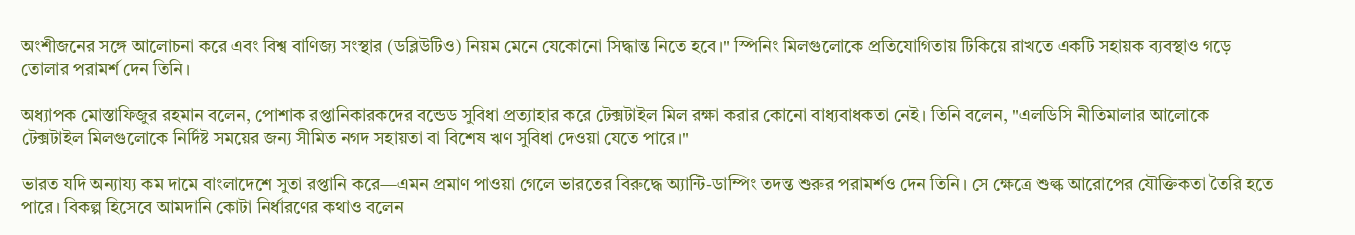অংশীজনের সঙ্গে আলোচনা করে এবং বিশ্ব বাণিজ্য সংস্থার (ডব্লিউটিও) নিয়ম মেনে যেকোনো সিদ্ধান্ত নিতে হবে।" স্পিনিং মিলগুলোকে প্রতিযোগিতায় টিকিয়ে রাখতে একটি সহায়ক ব্যবস্থাও গড়ে তোলার পরামর্শ দেন তিনি।

অধ্যাপক মোস্তাফিজুর রহমান বলেন, পোশাক রপ্তানিকারকদের বন্ডেড সুবিধা প্রত্যাহার করে টেক্সটাইল মিল রক্ষা করার কোনো বাধ্যবাধকতা নেই। তিনি বলেন, "এলডিসি নীতিমালার আলোকে টেক্সটাইল মিলগুলোকে নির্দিষ্ট সময়ের জন্য সীমিত নগদ সহায়তা বা বিশেষ ঋণ সুবিধা দেওয়া যেতে পারে।"

ভারত যদি অন্যায্য কম দামে বাংলাদেশে সুতা রপ্তানি করে—এমন প্রমাণ পাওয়া গেলে ভারতের বিরুদ্ধে অ্যান্টি-ডাম্পিং তদন্ত শুরুর পরামর্শও দেন তিনি। সে ক্ষেত্রে শুল্ক আরোপের যৌক্তিকতা তৈরি হতে পারে। বিকল্প হিসেবে আমদানি কোটা নির্ধারণের কথাও বলেন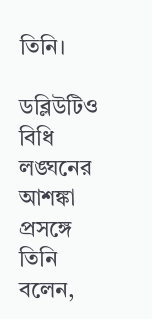তিনি।

ডব্লিউটিও বিধি লঙ্ঘনের আশঙ্কা প্রসঙ্গে তিনি বলেন,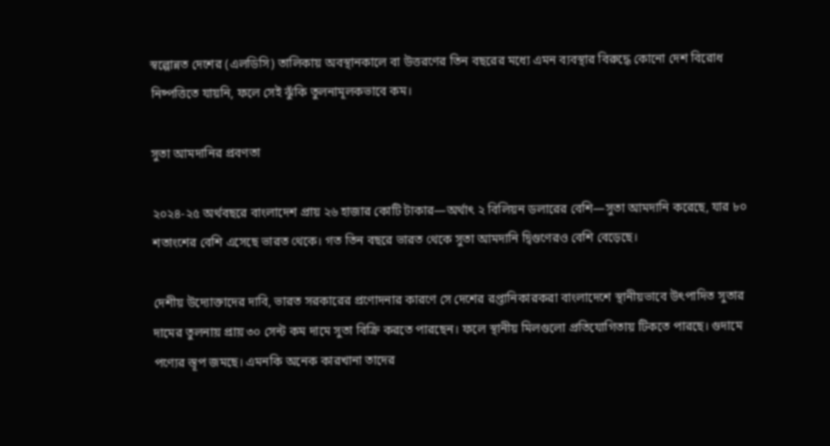স্বল্পোন্নত দেশের (এলডিসি) তালিকায় অবস্থানকালে বা উত্তরণের তিন বছরের মধ্যে এমন ব্যবস্থার বিরুদ্ধে কোনো দেশ বিরোধ নিষ্পত্তিতে যায়নি, ফলে সেই ঝুঁকি তুলনামূলকভাবে কম।

সুতা আমদানির প্রবণতা

২০২৪-২৫ অর্থবছরে বাংলাদেশ প্রায় ২৬ হাজার কোটি টাকার—অর্থাৎ ২ বিলিয়ন ডলারের বেশি—সুতা আমদানি করেছে, যার ৮০ শতাংশের বেশি এসেছে ভারত থেকে। গত তিন বছরে ভারত থেকে সুতা আমদানি দ্বিগুণেরও বেশি বেড়েছে।

দেশীয় উদ্যোক্তাদের দাবি, ভারত সরকারের প্রণোদনার কারণে সে দেশের রপ্তানিকারকরা বাংলাদেশে স্থানীয়ভাবে উৎপাদিত সুতার দামের তুলনায় প্রায় ৩০ সেন্ট কম দামে সুতা বিক্রি করতে পারছেন। ফলে স্থানীয় মিলগুলো প্রতিযোগিতায় টিকতে পারছে। গুদামে পণ্যের স্তূপ জমছে। এমনকি অনেক কারখানা তাদের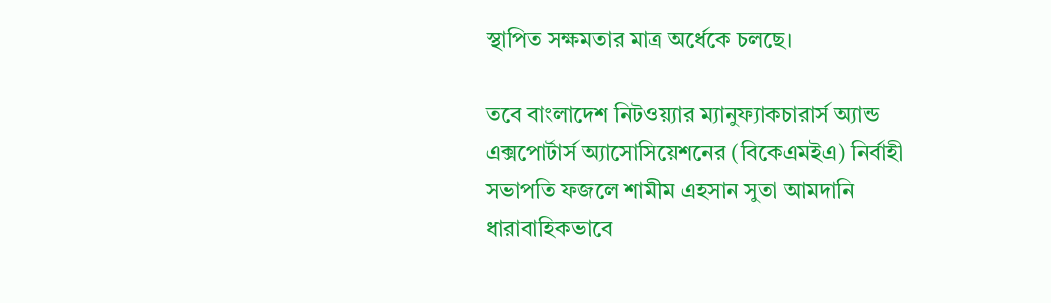স্থাপিত সক্ষমতার মাত্র অর্ধেকে চলছে।

তবে বাংলাদেশ নিটওয়্যার ম্যানুফ্যাকচারার্স অ্যান্ড এক্সপোর্টার্স অ্যাসোসিয়েশনের (বিকেএমইএ) নির্বাহী সভাপতি ফজলে শামীম এহসান সুতা আমদানি ধারাবাহিকভাবে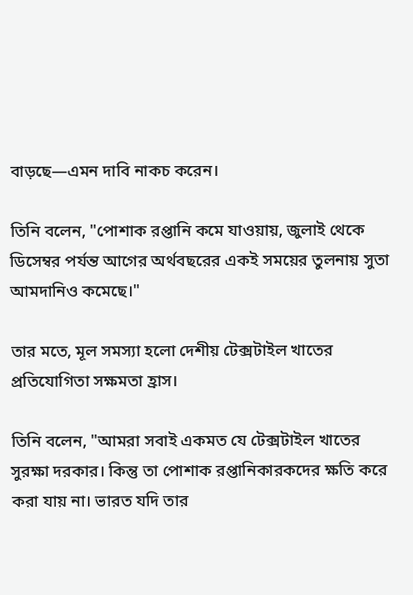বাড়ছে—এমন দাবি নাকচ করেন।

তিনি বলেন, "পোশাক রপ্তানি কমে যাওয়ায়, জুলাই থেকে ডিসেম্বর পর্যন্ত আগের অর্থবছরের একই সময়ের তুলনায় সুতা আমদানিও কমেছে।"

তার মতে, মূল সমস্যা হলো দেশীয় টেক্সটাইল খাতের প্রতিযোগিতা সক্ষমতা হ্রাস।

তিনি বলেন, "আমরা সবাই একমত যে টেক্সটাইল খাতের সুরক্ষা দরকার। কিন্তু তা পোশাক রপ্তানিকারকদের ক্ষতি করে করা যায় না। ভারত যদি তার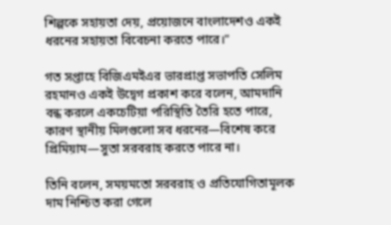শিল্পকে সহায়তা দেয়, প্রয়োজনে বাংলাদেশও একই ধরনের সহায়তা বিবেচনা করতে পারে।"

গত সপ্তাহে বিজিএমইএর ভারপ্রাপ্ত সভাপতি সেলিম রহমানও একই উদ্বেগ প্রকাশ করে বলেন, আমদানি বন্ধ করলে একচেটিয়া পরিস্থিতি তৈরি হতে পারে, কারণ স্থানীয় মিলগুলো সব ধরনের—বিশেষ করে প্রিমিয়াম—সুতা সরবরাহ করতে পারে না।

তিনি বলেন, সময়মতো সরবরাহ ও প্রতিযোগিতামূলক দাম নিশ্চিত করা গেলে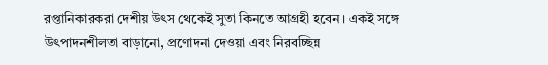রপ্তানিকারকরা দেশীয় উৎস থেকেই সুতা কিনতে আগ্রহী হবেন। একই সঙ্গে উৎপাদনশীলতা বাড়ানো, প্রণোদনা দেওয়া এবং নিরবচ্ছিন্ন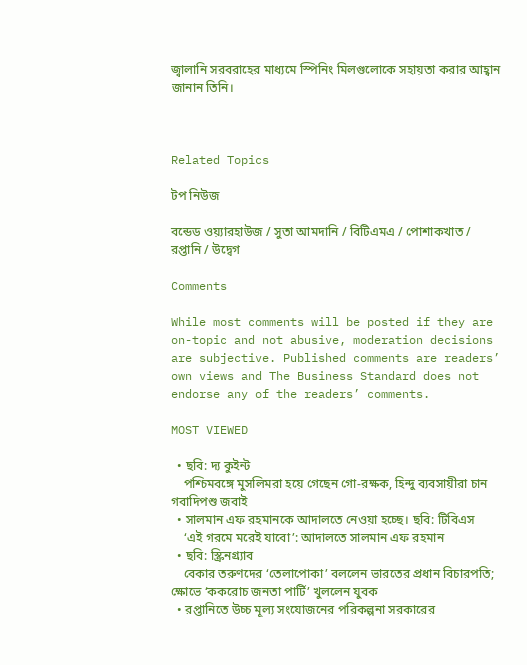জ্বালানি সরবরাহের মাধ্যমে স্পিনিং মিলগুলোকে সহায়তা করার আহ্বান জানান তিনি।



Related Topics

টপ নিউজ

বন্ডেড ওয়্যারহাউজ / সুতা আমদানি / বিটিএমএ / পোশাকখাত / রপ্তানি / উদ্বেগ

Comments

While most comments will be posted if they are on-topic and not abusive, moderation decisions are subjective. Published comments are readers’ own views and The Business Standard does not endorse any of the readers’ comments.

MOST VIEWED

  • ছবি: দ্য কুইন্ট
    পশ্চিমবঙ্গে মুসলিমরা হয়ে গেছেন গো-রক্ষক, হিন্দু ব্যবসায়ীরা চান গবাদিপশু জবাই
  • সালমান এফ রহমানকে আদালতে নেওয়া হচ্ছে। ছবি: টিবিএস
    ‘এই গরমে মরেই যাবো’: আদালতে সালমান এফ রহমান
  • ছবি: স্ক্রিনগ্র্যাব
    বেকার তরুণদের ‘তেলাপোকা’ বললেন ভারতের প্রধান বিচারপতি; ক্ষোভে ‘ককরোচ জনতা পার্টি’ খুললেন যুবক
  • রপ্তানিতে উচ্চ মূল্য সংযোজনের পরিকল্পনা সরকারের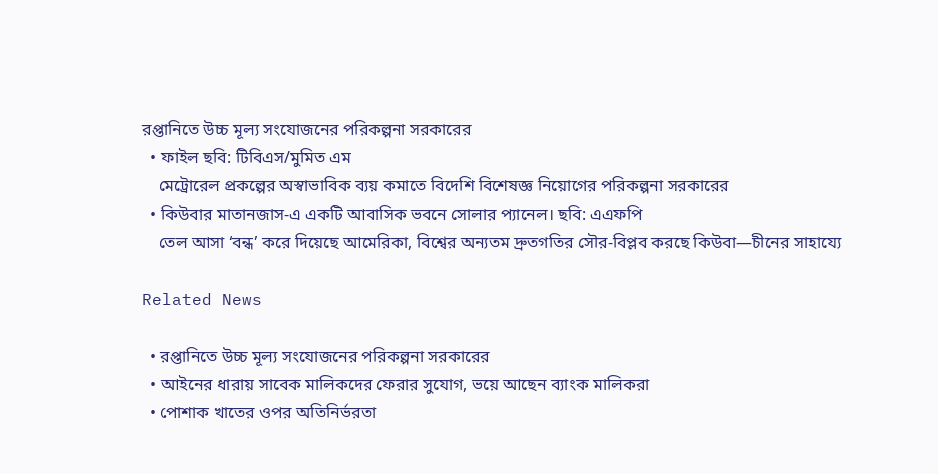রপ্তানিতে উচ্চ মূল্য সংযোজনের পরিকল্পনা সরকারের
  • ফাইল ছবি: টিবিএস/মুমিত এম
    মেট্রোরেল প্রকল্পের অস্বাভাবিক ব্যয় কমাতে বিদেশি বিশেষজ্ঞ নিয়োগের পরিকল্পনা সরকারের
  • কিউবার মাতানজাস-এ একটি আবাসিক ভবনে সোলার প্যানেল। ছবি: এএফপি
    তেল আসা ‘বন্ধ’ করে দিয়েছে আমেরিকা, বিশ্বের অন্যতম দ্রুতগতির সৌর-বিপ্লব করছে কিউবা—চীনের সাহায্যে

Related News

  • রপ্তানিতে উচ্চ মূল্য সংযোজনের পরিকল্পনা সরকারের
  • আইনের ধারায় সাবেক মালিকদের ফেরার সুযোগ, ভয়ে আছেন ব্যাংক মালিকরা
  • পোশাক খাতের ওপর অতিনির্ভরতা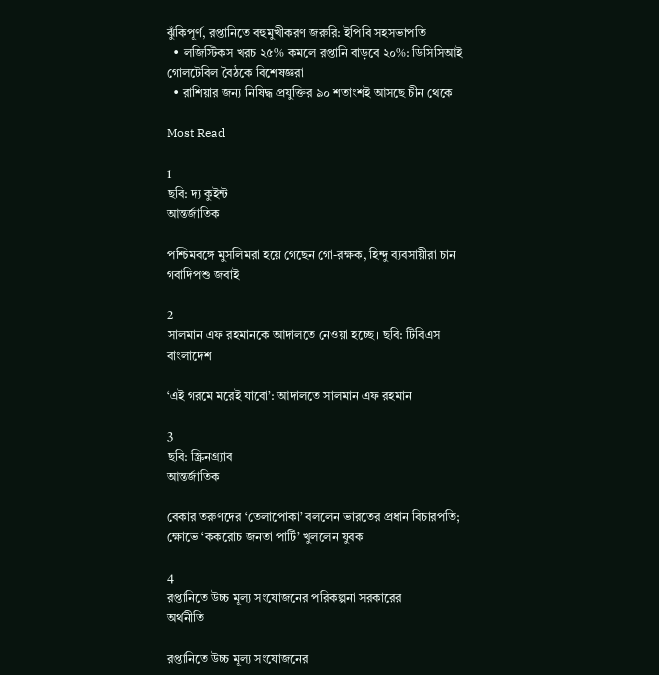ঝুঁকিপূর্ণ, রপ্তানিতে বহুমুখীকরণ জরুরি: ইপিবি সহসভাপতি
  • লজিস্টিকস খরচ ২৫% কমলে রপ্তানি বাড়বে ২০%: ডিসিসিআই গোলটেবিল বৈঠকে বিশেষজ্ঞরা
  • রাশিয়ার জন্য নিষিদ্ধ প্রযুক্তির ৯০ শতাংশই আসছে চীন থেকে

Most Read

1
ছবি: দ্য কুইন্ট
আন্তর্জাতিক

পশ্চিমবঙ্গে মুসলিমরা হয়ে গেছেন গো-রক্ষক, হিন্দু ব্যবসায়ীরা চান গবাদিপশু জবাই

2
সালমান এফ রহমানকে আদালতে নেওয়া হচ্ছে। ছবি: টিবিএস
বাংলাদেশ

‘এই গরমে মরেই যাবো’: আদালতে সালমান এফ রহমান

3
ছবি: স্ক্রিনগ্র্যাব
আন্তর্জাতিক

বেকার তরুণদের ‘তেলাপোকা’ বললেন ভারতের প্রধান বিচারপতি; ক্ষোভে ‘ককরোচ জনতা পার্টি’ খুললেন যুবক

4
রপ্তানিতে উচ্চ মূল্য সংযোজনের পরিকল্পনা সরকারের
অর্থনীতি

রপ্তানিতে উচ্চ মূল্য সংযোজনের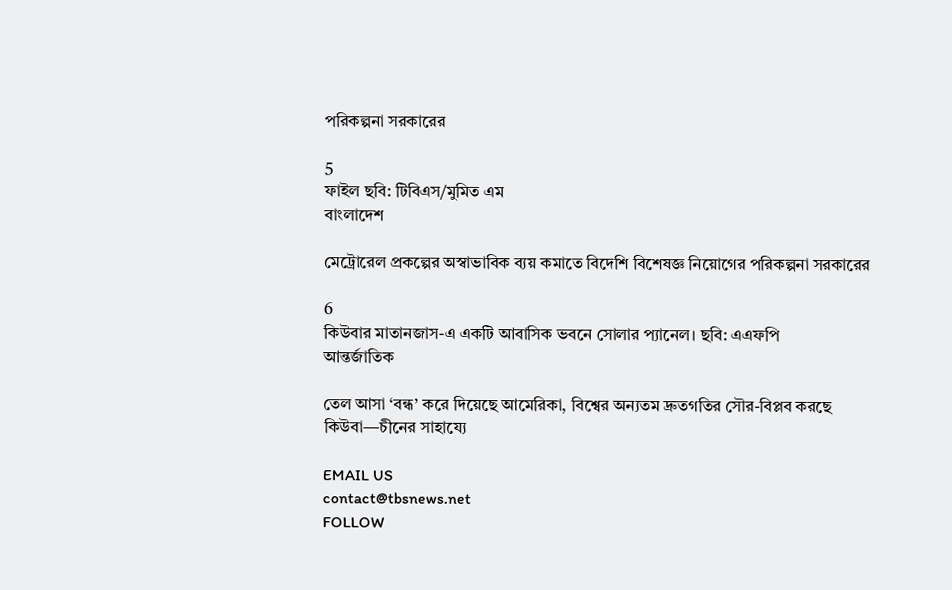পরিকল্পনা সরকারের

5
ফাইল ছবি: টিবিএস/মুমিত এম
বাংলাদেশ

মেট্রোরেল প্রকল্পের অস্বাভাবিক ব্যয় কমাতে বিদেশি বিশেষজ্ঞ নিয়োগের পরিকল্পনা সরকারের

6
কিউবার মাতানজাস-এ একটি আবাসিক ভবনে সোলার প্যানেল। ছবি: এএফপি
আন্তর্জাতিক

তেল আসা ‘বন্ধ’ করে দিয়েছে আমেরিকা, বিশ্বের অন্যতম দ্রুতগতির সৌর-বিপ্লব করছে কিউবা—চীনের সাহায্যে

EMAIL US
contact@tbsnews.net
FOLLOW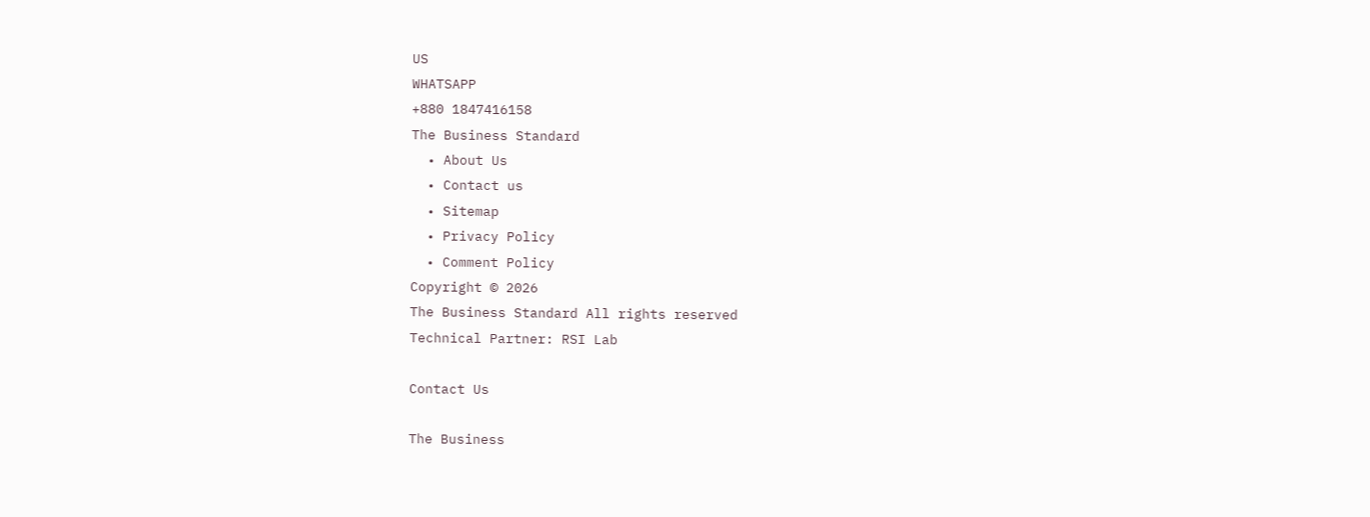US
WHATSAPP
+880 1847416158
The Business Standard
  • About Us
  • Contact us
  • Sitemap
  • Privacy Policy
  • Comment Policy
Copyright © 2026
The Business Standard All rights reserved
Technical Partner: RSI Lab

Contact Us

The Business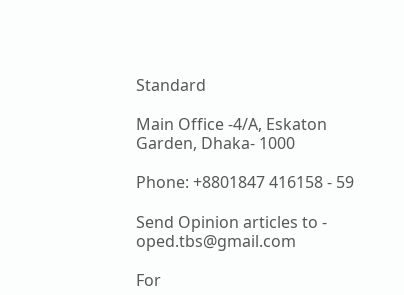Standard

Main Office -4/A, Eskaton Garden, Dhaka- 1000

Phone: +8801847 416158 - 59

Send Opinion articles to - oped.tbs@gmail.com

For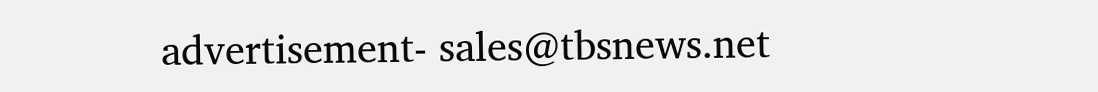advertisement- sales@tbsnews.net